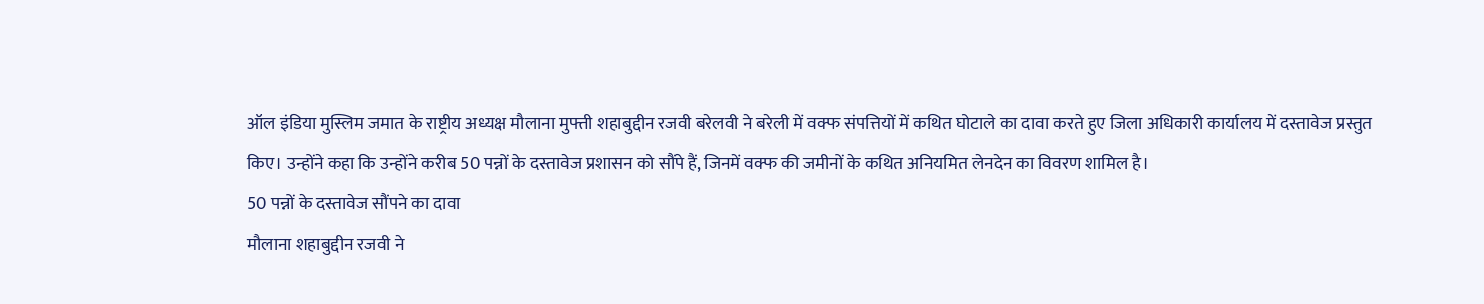ऑल इंडिया मुस्लिम जमात के राष्ट्रीय अध्यक्ष मौलाना मुफ्ती शहाबुद्दीन रजवी बरेलवी ने बरेली में वक्फ संपत्तियों में कथित घोटाले का दावा करते हुए जिला अधिकारी कार्यालय में दस्तावेज प्रस्तुत किए। उन्होंने कहा कि उन्होंने करीब 50 पन्नों के दस्तावेज प्रशासन को सौंपे हैं, जिनमें वक्फ की जमीनों के कथित अनियमित लेनदेन का विवरण शामिल है।
50 पन्नों के दस्तावेज सौंपने का दावा
मौलाना शहाबुद्दीन रजवी ने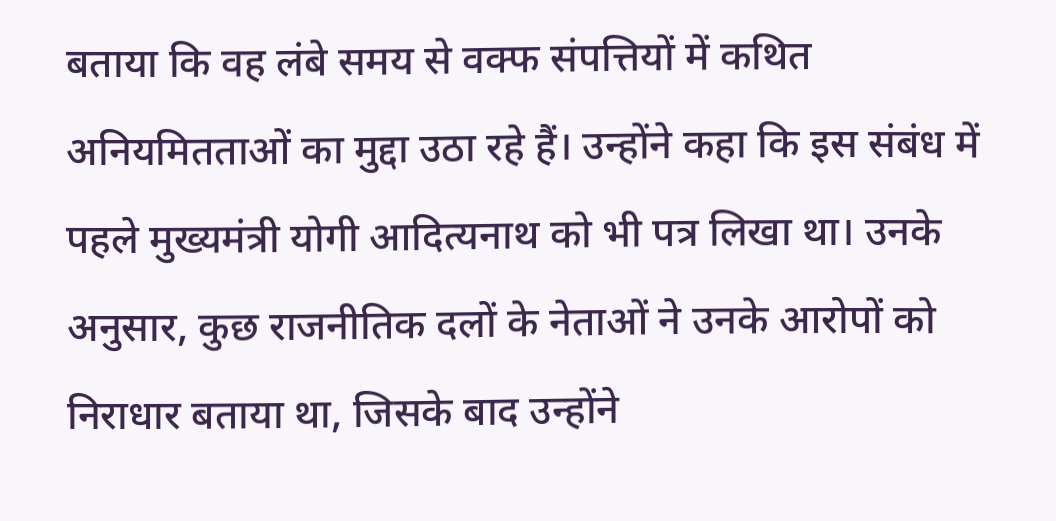बताया कि वह लंबे समय से वक्फ संपत्तियों में कथित अनियमितताओं का मुद्दा उठा रहे हैं। उन्होंने कहा कि इस संबंध में पहले मुख्यमंत्री योगी आदित्यनाथ को भी पत्र लिखा था। उनके अनुसार, कुछ राजनीतिक दलों के नेताओं ने उनके आरोपों को निराधार बताया था, जिसके बाद उन्होंने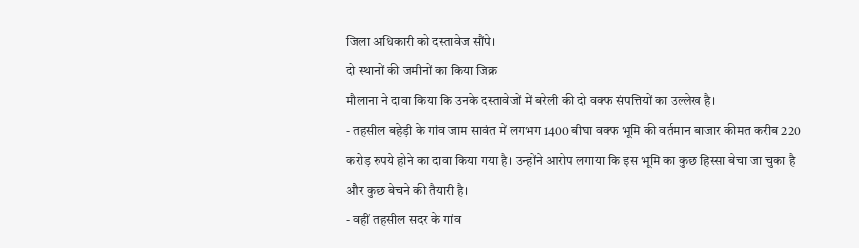जिला अधिकारी को दस्तावेज सौंपे।
दो स्थानों की जमीनों का किया जिक्र
मौलाना ने दावा किया कि उनके दस्तावेजों में बरेली की दो वक्फ संपत्तियों का उल्लेख है।
- तहसील बहेड़ी के गांव जाम सावंत में लगभग 1400 बीघा वक्फ भूमि की वर्तमान बाजार कीमत करीब 220 करोड़ रुपये होने का दावा किया गया है। उन्होंने आरोप लगाया कि इस भूमि का कुछ हिस्सा बेचा जा चुका है और कुछ बेचने की तैयारी है।
- वहीं तहसील सदर के गांव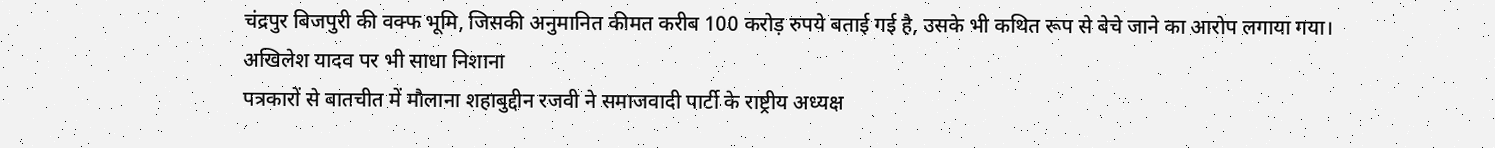चंद्रपुर बिजपुरी की वक्फ भूमि, जिसकी अनुमानित कीमत करीब 100 करोड़ रुपये बताई गई है, उसके भी कथित रूप से बेचे जाने का आरोप लगाया गया।
अखिलेश यादव पर भी साधा निशाना
पत्रकारों से बातचीत में मौलाना शहाबुद्दीन रजवी ने समाजवादी पार्टी के राष्ट्रीय अध्यक्ष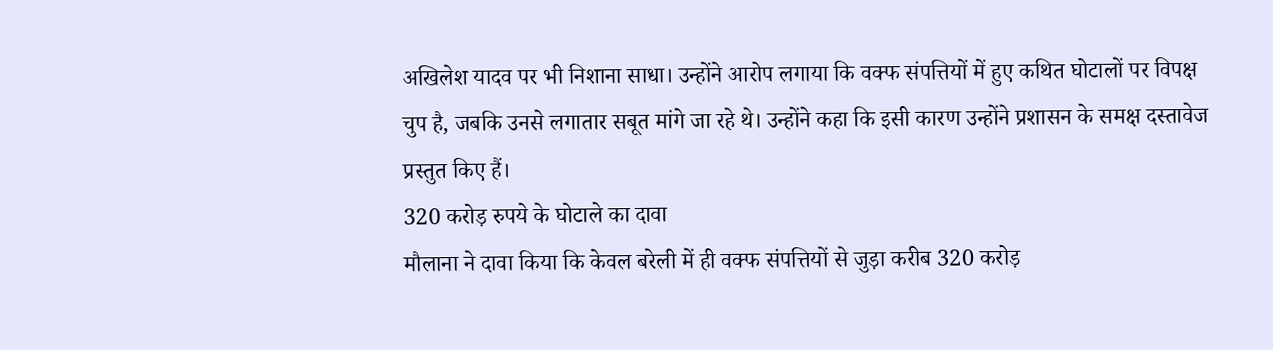अखिलेश यादव पर भी निशाना साधा। उन्होंने आरोप लगाया कि वक्फ संपत्तियों में हुए कथित घोटालों पर विपक्ष चुप है, जबकि उनसे लगातार सबूत मांगे जा रहे थे। उन्होंने कहा कि इसी कारण उन्होंने प्रशासन के समक्ष दस्तावेज प्रस्तुत किए हैं।
320 करोड़ रुपये के घोटाले का दावा
मौलाना ने दावा किया कि केवल बरेली में ही वक्फ संपत्तियों से जुड़ा करीब 320 करोड़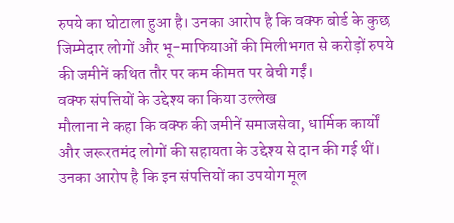रुपये का घोटाला हुआ है। उनका आरोप है कि वक्फ बोर्ड के कुछ जिम्मेदार लोगों और भू-माफियाओं की मिलीभगत से करोड़ों रुपये की जमीनें कथित तौर पर कम कीमत पर बेची गईं।
वक्फ संपत्तियों के उद्देश्य का किया उल्लेख
मौलाना ने कहा कि वक्फ की जमीनें समाजसेवा, धार्मिक कार्यों और जरूरतमंद लोगों की सहायता के उद्देश्य से दान की गई थीं। उनका आरोप है कि इन संपत्तियों का उपयोग मूल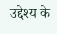उद्देश्य के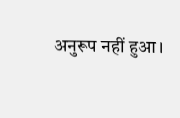अनुरूप नहीं हुआ।